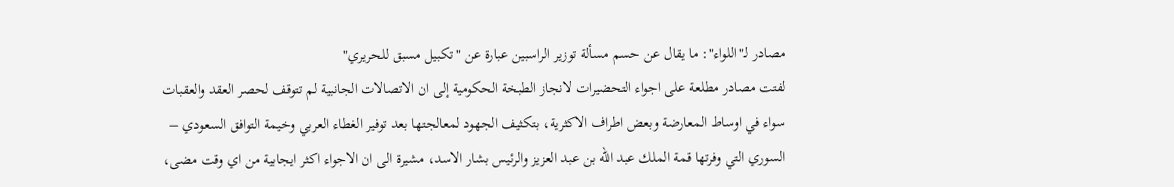مصادر لـ"اللواء": ما يقال عن حسم مسألة توزير الراسبين عبارة عن "تكبيل مسبق للحريري"
لفتت مصادر مطلعة على اجواء التحضيرات لانجاز الطبخة الحكومية إلى ان الاتصالات الجانبية لم تتوقف لحصر العقد والعقبات سواء في اوساط المعارضة وبعض اطراف الاكثرية، بتكثيف الجهود لمعالجتها بعد توفير الغطاء العربي وخيمة التوافق السعودي – السوري التي وفرتها قمة الملك عبد الله بن عبد العزيز والرئيس بشار الاسد، مشيرة الى ان الاجواء اكثر ايجابية من اي وقت مضى،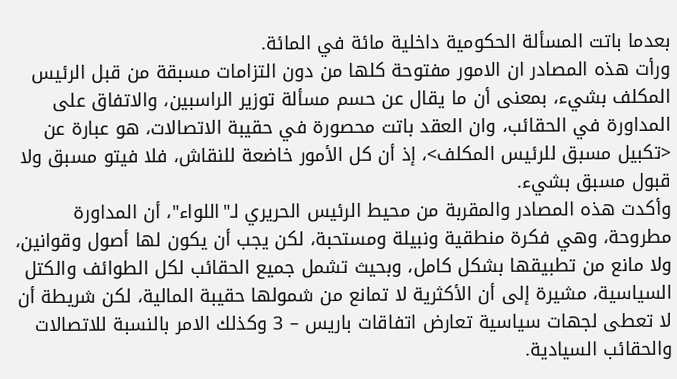بعدما باتت المسألة الحكومية داخلية مائة في المائة.
ورأت هذه المصادر ان الامور مفتوحة كلها من دون التزامات مسبقة من قبل الرئيس المكلف بشيء، بمعنى أن ما يقال عن حسم مسألة توزير الراسبين، والاتفاق على المداورة في الحقائب، وان العقد باتت محصورة في حقيبة الاتصالات، هو عبارة عن <تكبيل مسبق للرئيس المكلف>، إذ أن كل الأمور خاضعة للنقاش، فلا فيتو مسبق ولا قبول مسبق بشيء.
وأكدت هذه المصادر والمقربة من محيط الرئيس الحريري لـ"اللواء"، أن المداورة مطروحة، وهي فكرة منطقية ونبيلة ومستحبة، لكن يجب أن يكون لها أصول وقوانين، ولا مانع من تطبيقها بشكل كامل، وبحيث تشمل جميع الحقائب لكل الطوائف والكتل السياسية، مشيرة إلى أن الأكثرية لا تمانع من شمولها حقيبة المالية، لكن شريطة أن لا تعطى لجهات سياسية تعارض اتفاقات باريس – 3 وكذلك الامر بالنسبة للاتصالات والحقائب السيادية.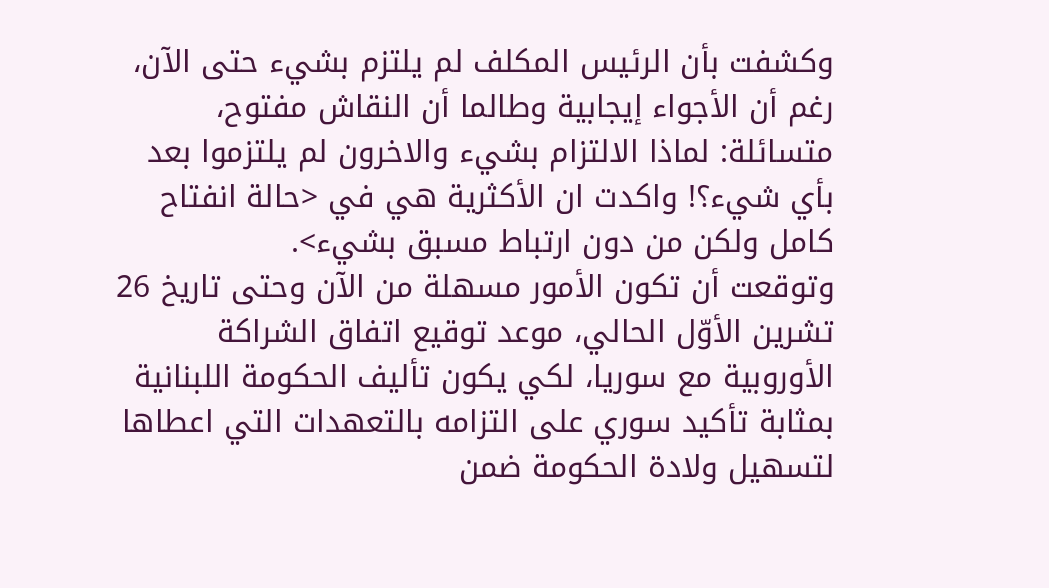وكشفت بأن الرئيس المكلف لم يلتزم بشيء حتى الآن، رغم أن الأجواء إيجابية وطالما أن النقاش مفتوح، متسائلة: لماذا الالتزام بشيء والاخرون لم يلتزموا بعد بأي شيء؟! واكدت ان الأكثرية هي في <حالة انفتاح كامل ولكن من دون ارتباط مسبق بشيء>.
وتوقعت أن تكون الأمور مسهلة من الآن وحتى تاريخ 26 تشرين الأوّل الحالي، موعد توقيع اتفاق الشراكة الأوروبية مع سوريا، لكي يكون تأليف الحكومة اللبنانية بمثابة تأكيد سوري على التزامه بالتعهدات التي اعطاها لتسهيل ولادة الحكومة ضمن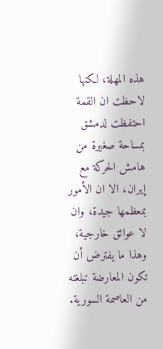هذه المهلة، لكنها لاحظت ان القمة احتفظت لدمشق بمساحة صغيرة من هامش الحركة مع إيران، الا ان الأمور بمعظمها جيدة، وان لا عوائق خارجية، وهذا ما يفترض أن تكون المعارضة تبلغته من العاصمة السورية.